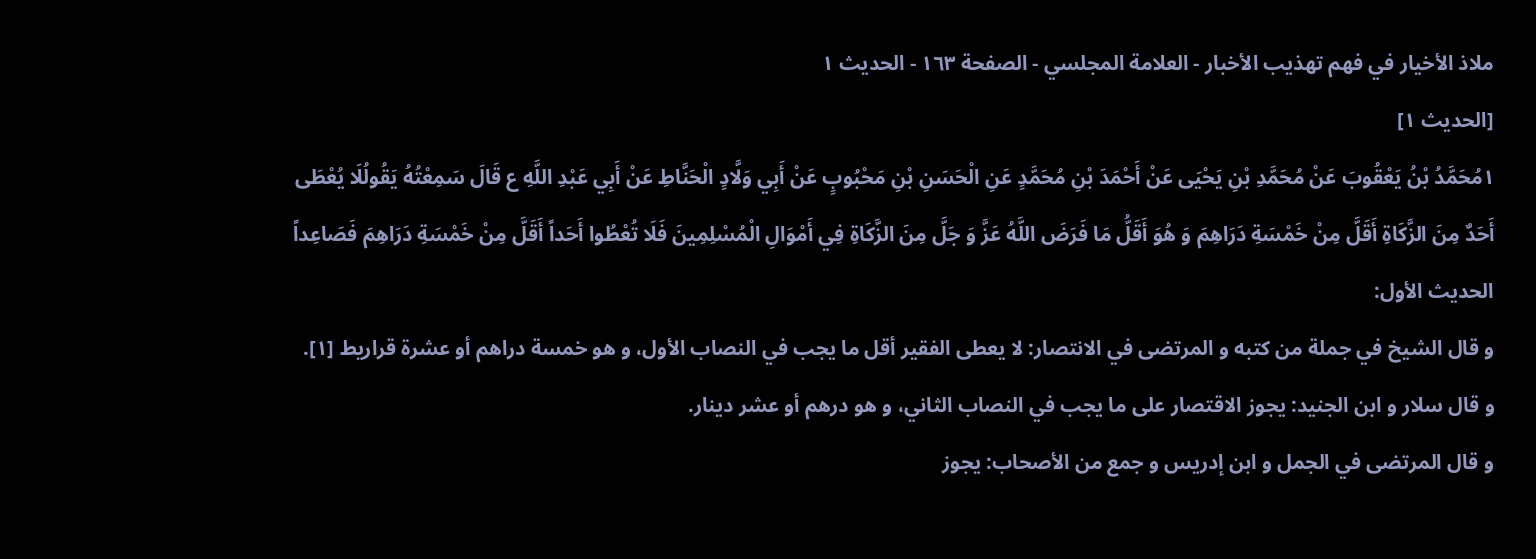ملاذ الأخيار في فهم تهذيب الأخبار - العلامة المجلسي - الصفحة ١٦٣ - الحديث ١
[الحديث ١]
١مُحَمَّدُ بْنُ يَعْقُوبَ عَنْ مُحَمَّدِ بْنِ يَحْيَى عَنْ أَحْمَدَ بْنِ مُحَمَّدٍ عَنِ الْحَسَنِ بْنِ مَحْبُوبٍ عَنْ أَبِي وَلَّادٍ الْحَنَّاطِ عَنْ أَبِي عَبْدِ اللَّهِ ع قَالَ سَمِعْتُهُ يَقُولُلَا يُعْطَى أَحَدٌ مِنَ الزَّكَاةِ أَقَلَّ مِنْ خَمْسَةِ دَرَاهِمَ وَ هُوَ أَقَلُّ مَا فَرَضَ اللَّهُ عَزَّ وَ جَلَّ مِنَ الزَّكَاةِ فِي أَمْوَالِ الْمُسْلِمِينَ فَلَا تُعْطُوا أَحَداً أَقَلَّ مِنْ خَمْسَةِ دَرَاهِمَ فَصَاعِداً
الحديث الأول:
و قال الشيخ في جملة من كتبه و المرتضى في الانتصار: لا يعطى الفقير أقل ما يجب في النصاب الأول، و هو خمسة دراهم أو عشرة قراريط [١].
و قال سلار و ابن الجنيد: يجوز الاقتصار على ما يجب في النصاب الثاني، و هو درهم أو عشر دينار.
و قال المرتضى في الجمل و ابن إدريس و جمع من الأصحاب: يجوز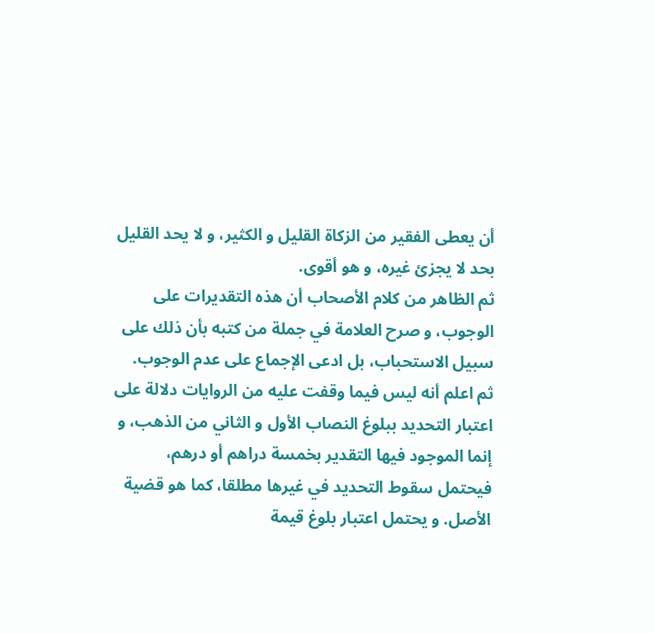أن يعطى الفقير من الزكاة القليل و الكثير، و لا يحد القليل بحد لا يجزئ غيره، و هو أقوى.
ثم الظاهر من كلام الأصحاب أن هذه التقديرات على الوجوب، و صرح العلامة في جملة من كتبه بأن ذلك على سبيل الاستحباب، بل ادعى الإجماع على عدم الوجوب.
ثم اعلم أنه ليس فيما وقفت عليه من الروايات دلالة على اعتبار التحديد ببلوغ النصاب الأول و الثاني من الذهب، و إنما الموجود فيها التقدير بخمسة دراهم أو درهم، فيحتمل سقوط التحديد في غيرها مطلقا، كما هو قضية الأصل. و يحتمل اعتبار بلوغ قيمة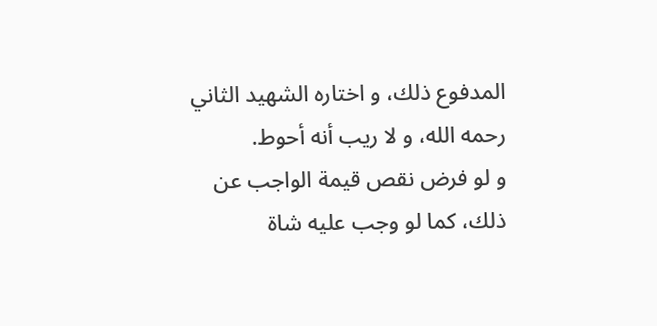المدفوع ذلك، و اختاره الشهيد الثاني رحمه الله، و لا ريب أنه أحوط.
و لو فرض نقص قيمة الواجب عن ذلك، كما لو وجب عليه شاة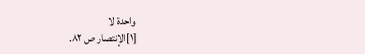واحدة لا
[١]الإنتصار ص ٨٢.